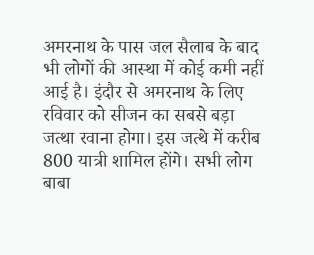अमरनाथ के पास जल सैलाब के बाद भी लोगों की आस्था में कोई कमी नहीं आई है। इंदौर से अमरनाथ के लिए  रविवार को सीजन का सबसे बड़ा जत्था रवाना होगा। इस जत्थे में करीब 800 यात्री शामिल होंगे। सभी लोग बाबा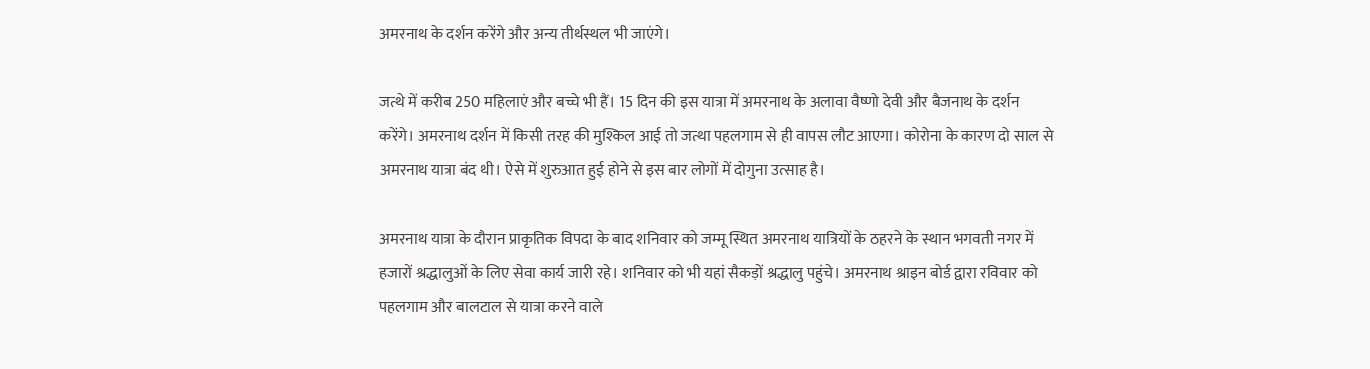अमरनाथ के दर्शन करेंगे और अन्य तीर्थस्थल भी जाएंगे।

जत्थे में करीब 250 महिलाएं और बच्चे भी हैं। 15 दिन की इस यात्रा में अमरनाथ के अलावा वैष्णो देवी और बैजनाथ के दर्शन करेंगे। अमरनाथ दर्शन में किसी तरह की मुश्किल आई तो जत्था पहलगाम से ही वापस लौट आएगा। कोरोना के कारण दो साल से अमरनाथ यात्रा बंद थी। ऐसे में शुरुआत हुई होने से इस बार लोगों में दोगुना उत्साह है।

अमरनाथ यात्रा के दौरान प्राकृतिक विपदा के बाद शनिवार को जम्मू स्थित अमरनाथ यात्रियों के ठहरने के स्थान भगवती नगर में हजारों श्रद्धालुओं के लिए सेवा कार्य जारी रहे। शनिवार को भी यहां सैकड़ों श्रद्धालु पहुंचे। अमरनाथ श्राइन बोर्ड द्वारा रविवार को पहलगाम और बालटाल से यात्रा करने वाले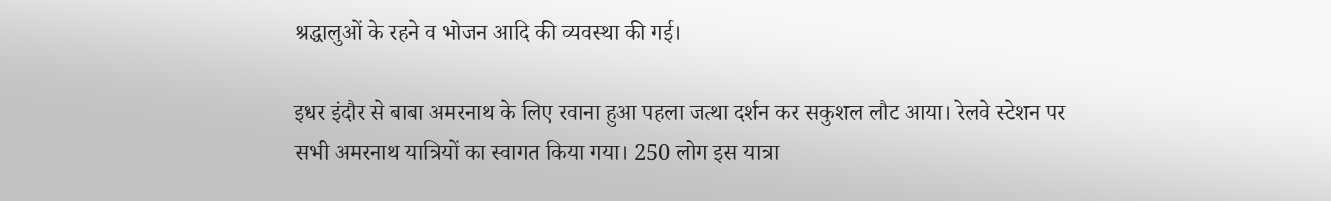श्रद्धालुओं के रहने व भोजन आदि की व्यवस्था की गई।

इधर इंदौर से बाबा अमरनाथ के लिए रवाना हुआ पहला जत्था दर्शन कर सकुशल लौट आया। रेलवे स्टेशन पर सभी अमरनाथ यात्रियों का स्वागत किया गया। 250 लोग इस यात्रा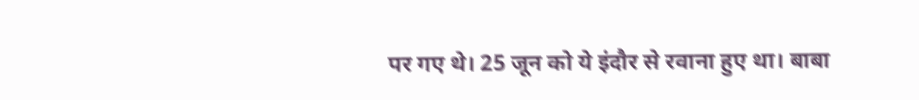पर गए थे। 25 जून को ये इंदौर से रवाना हुए था। बाबा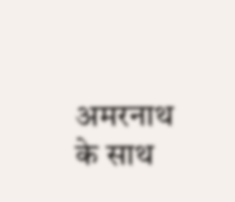अमरनाथ के साथ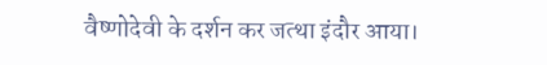वैष्णोदेवी के दर्शन कर जत्था इंदौर आया।